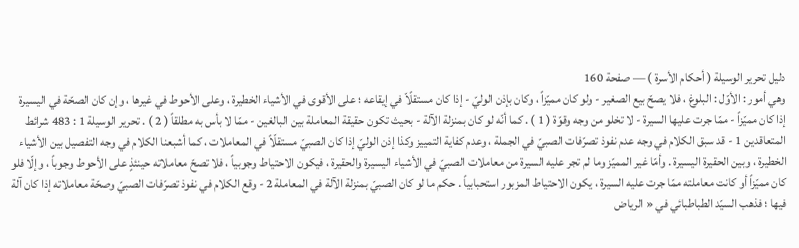دليل تحرير الوسيلة ( أحكام الأسرة ) — صفحة 160
وهي أمور : الأوّل : البلوغ ، فلا يصحّ بيع الصغير - ولو كان مميّزاً ، وكان بإذن الوليّ - إذا كان مستقلًاّ في إيقاعه ؛ على الأقوى في الأشياء الخطيرة ، وعلى الأحوط في غيرها ، وإن كان الصحّة في اليسيرة إذا كان مميّزاً - ممّا جرت عليها السيرة - لا تخلو من وجه وقوّة ( 1 ) . كما أنّه لو كان بمنزلة الآلة - بحيث تكون حقيقة المعاملة بين البالغين - ممّا لا بأس به مطلقاً ( 2 ) . تحرير الوسيلة 1 : 483 شرائط المتعاقدين 1 - قد سبق الكلام في وجه عدم نفوذ تصرّفات الصبيّ في الجملة ، وعدم كفاية التمييز وكذا إذن الوليّ إذا كان الصبيّ مستقلّاً في المعاملات ، كما أشبعنا الكلام في وجه التفصيل بين الأشياء الخطيرة ، وبين الحقيرة اليسيرة . وأمّا غير المميّز وما لم تجر عليه السيرة من معاملات الصبيّ في الأشياء اليسيرة والحقيرة ، فيكون الاحتياط وجوبياً ، فلا تصحّ معاملاته حينئذٍ على الأحوط وجوباً ، وإلّا فلو كان مميّزاً أو كانت معاملته ممّا جرت عليه السيرة ، يكون الاحتياط المزبور استحبابياً . حكم ما لو كان الصبيّ بمنزلة الآلة في المعاملة 2 - وقع الكلام في نفوذ تصرّفات الصبيّ وصحّة معاملاته إذا كان آلة فيها ؛ فذهب السيّد الطباطبائي في « الرياض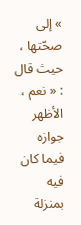» إلى صحّتها ، حيث قال : « نعم ، الأظهر جوازه فيما كان فيه بمنزلة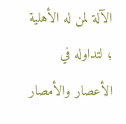الآلة لمن له الأهلية ؛ لتداوله في الأعصار والأمصار